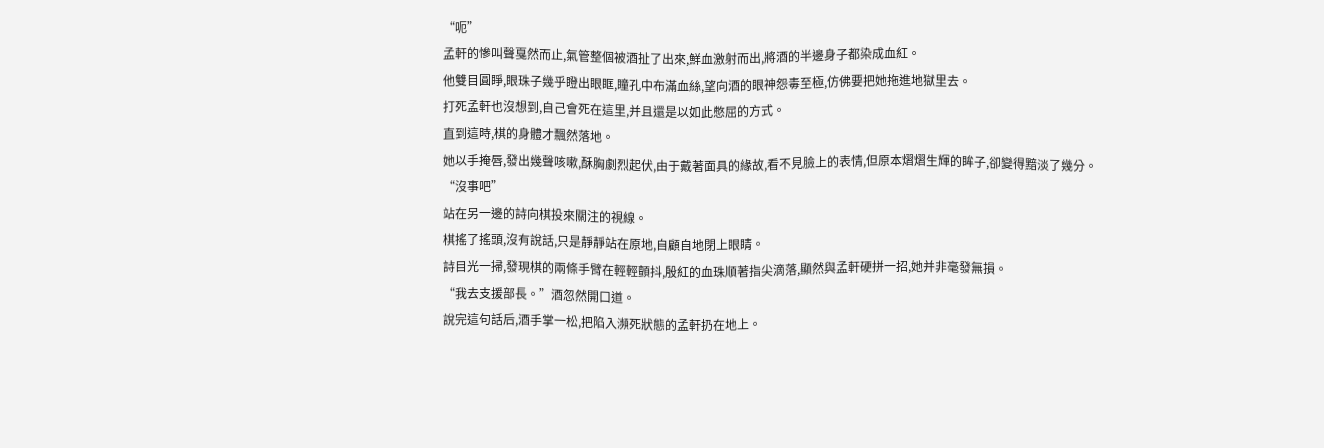“呃”
孟軒的慘叫聲戛然而止,氣管整個被酒扯了出來,鮮血激射而出,將酒的半邊身子都染成血紅。
他雙目圓睜,眼珠子幾乎瞪出眼眶,瞳孔中布滿血絲,望向酒的眼神怨毒至極,仿佛要把她拖進地獄里去。
打死孟軒也沒想到,自己會死在這里,并且還是以如此憋屈的方式。
直到這時,棋的身體才飄然落地。
她以手掩唇,發出幾聲咳嗽,酥胸劇烈起伏,由于戴著面具的緣故,看不見臉上的表情,但原本熠熠生輝的眸子,卻變得黯淡了幾分。
“沒事吧”
站在另一邊的詩向棋投來關注的視線。
棋搖了搖頭,沒有說話,只是靜靜站在原地,自顧自地閉上眼睛。
詩目光一掃,發現棋的兩條手臂在輕輕顫抖,殷紅的血珠順著指尖滴落,顯然與孟軒硬拼一招,她并非毫發無損。
“我去支援部長。”酒忽然開口道。
說完這句話后,酒手掌一松,把陷入瀕死狀態的孟軒扔在地上。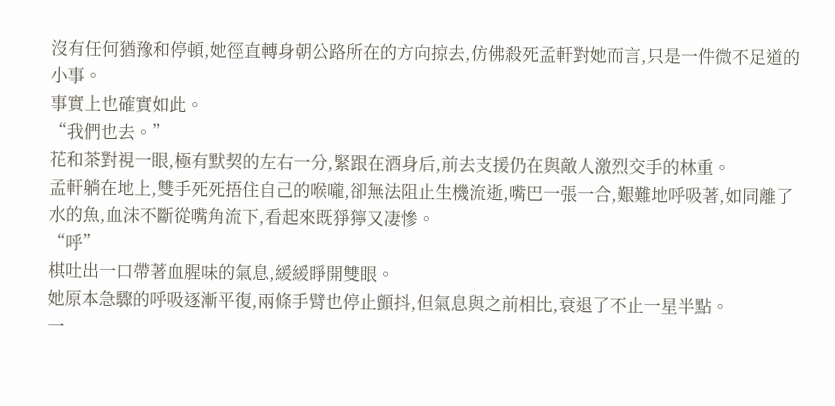沒有任何猶豫和停頓,她徑直轉身朝公路所在的方向掠去,仿佛殺死孟軒對她而言,只是一件微不足道的小事。
事實上也確實如此。
“我們也去。”
花和茶對視一眼,極有默契的左右一分,緊跟在酒身后,前去支援仍在與敵人激烈交手的林重。
孟軒躺在地上,雙手死死捂住自己的喉嚨,卻無法阻止生機流逝,嘴巴一張一合,艱難地呼吸著,如同離了水的魚,血沫不斷從嘴角流下,看起來既猙獰又凄慘。
“呼”
棋吐出一口帶著血腥味的氣息,緩緩睜開雙眼。
她原本急驟的呼吸逐漸平復,兩條手臂也停止顫抖,但氣息與之前相比,衰退了不止一星半點。
一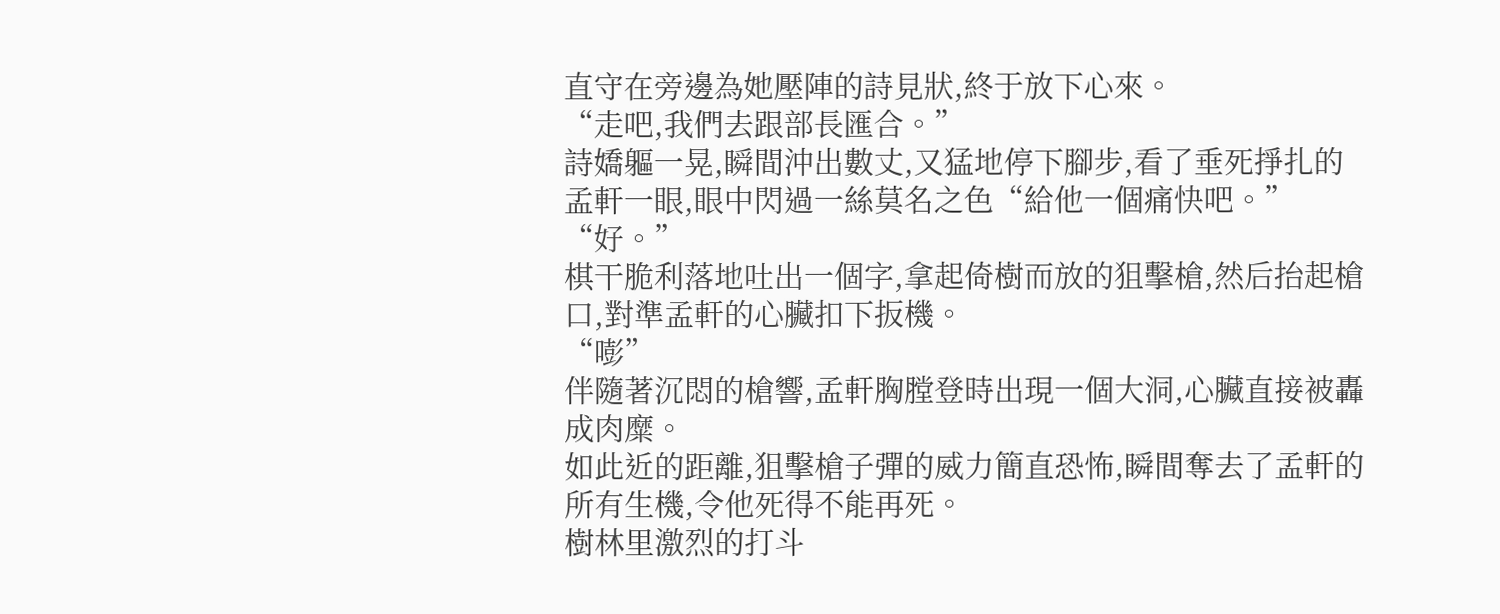直守在旁邊為她壓陣的詩見狀,終于放下心來。
“走吧,我們去跟部長匯合。”
詩嬌軀一晃,瞬間沖出數丈,又猛地停下腳步,看了垂死掙扎的孟軒一眼,眼中閃過一絲莫名之色“給他一個痛快吧。”
“好。”
棋干脆利落地吐出一個字,拿起倚樹而放的狙擊槍,然后抬起槍口,對準孟軒的心臟扣下扳機。
“嘭”
伴隨著沉悶的槍響,孟軒胸膛登時出現一個大洞,心臟直接被轟成肉糜。
如此近的距離,狙擊槍子彈的威力簡直恐怖,瞬間奪去了孟軒的所有生機,令他死得不能再死。
樹林里激烈的打斗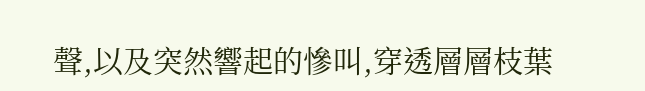聲,以及突然響起的慘叫,穿透層層枝葉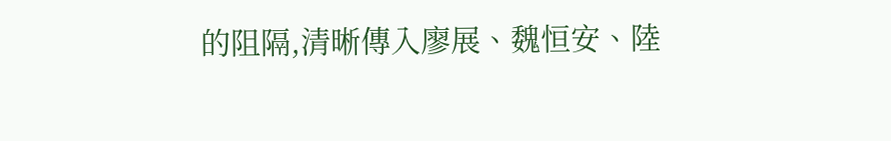的阻隔,清晰傳入廖展、魏恒安、陸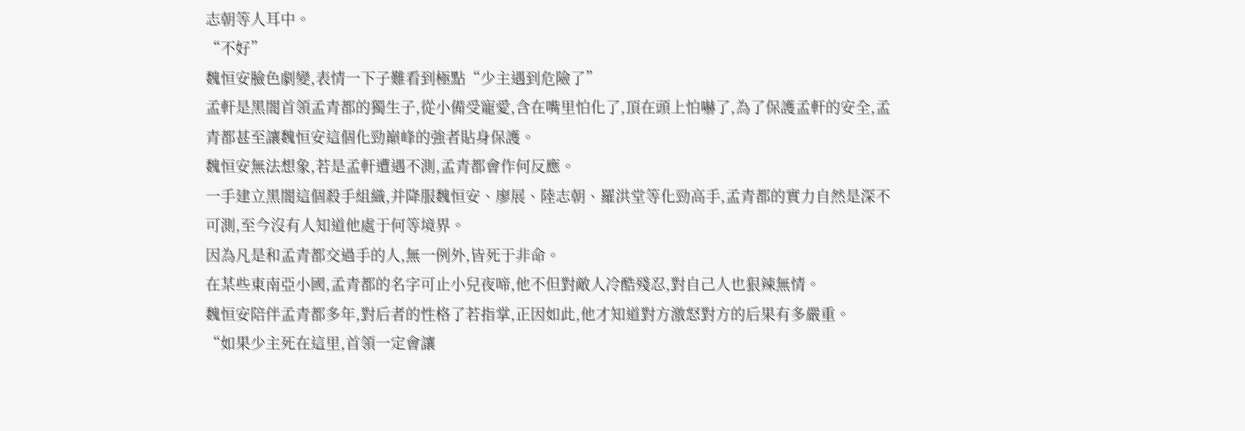志朝等人耳中。
“不好”
魏恒安臉色劇變,表情一下子難看到極點“少主遇到危險了”
孟軒是黑闇首領孟青都的獨生子,從小備受寵愛,含在嘴里怕化了,頂在頭上怕嚇了,為了保護孟軒的安全,孟青都甚至讓魏恒安這個化勁巔峰的強者貼身保護。
魏恒安無法想象,若是孟軒遭遇不測,孟青都會作何反應。
一手建立黑闇這個殺手組織,并降服魏恒安、廖展、陸志朝、羅洪堂等化勁高手,孟青都的實力自然是深不可測,至今沒有人知道他處于何等境界。
因為凡是和孟青都交過手的人,無一例外,皆死于非命。
在某些東南亞小國,孟青都的名字可止小兒夜啼,他不但對敵人冷酷殘忍,對自己人也狠辣無情。
魏恒安陪伴孟青都多年,對后者的性格了若指掌,正因如此,他才知道對方激怒對方的后果有多嚴重。
“如果少主死在這里,首領一定會讓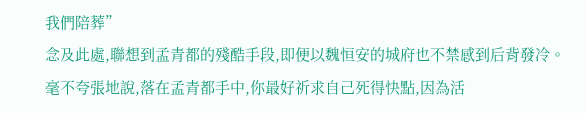我們陪葬”
念及此處,聯想到孟青都的殘酷手段,即便以魏恒安的城府也不禁感到后背發冷。
毫不夸張地說,落在孟青都手中,你最好祈求自己死得快點,因為活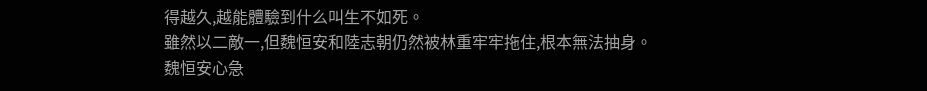得越久,越能體驗到什么叫生不如死。
雖然以二敵一,但魏恒安和陸志朝仍然被林重牢牢拖住,根本無法抽身。
魏恒安心急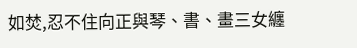如焚,忍不住向正與琴、書、畫三女纏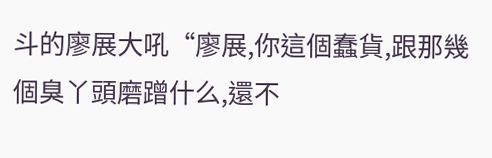斗的廖展大吼“廖展,你這個蠢貨,跟那幾個臭丫頭磨蹭什么,還不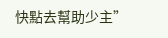快點去幫助少主”